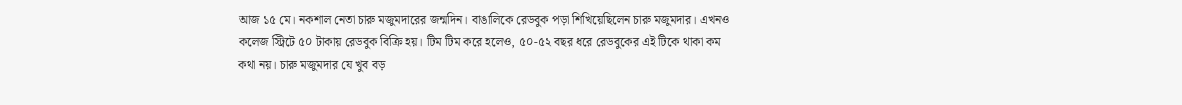আজ ১৫ মে। নকশাল নেতা চারু মজুমদারের জন্মদিন। বাঙালিকে রেডবুক পড়া শিখিয়েছিলেন চারু মজুমদার। এখনও কলেজ স্ট্রিটে ৫০ টাকায় রেডবুক বিক্রি হয়। টিম টিম করে হলেও, ৫০-৫২ বছর ধরে রেডবুকের এই টিকে থাকা কম কথা নয়। চারু মজুমদার যে খুব বড়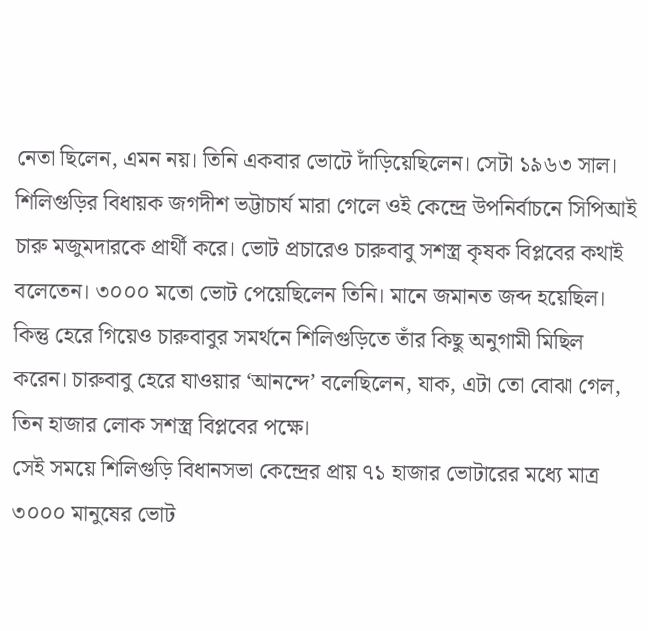নেতা ছিলেন, এমন নয়। তিনি একবার ভোটে দাঁড়িয়েছিলেন। সেটা ১৯৬৩ সাল। শিলিগুড়ির বিধায়ক জগদীশ ভট্টাচার্য মারা গেলে ওই কেন্দ্রে উপনির্বাচনে সিপিআই চারু মজুমদারকে প্রার্থী করে। ভোট প্রচারেও চারুবাবু সশস্ত্র কৃষক বিপ্লবের কথাই বলেতেন। ৩০০০ মতো ভোট পেয়েছিলেন তিনি। মানে জমানত জব্দ হয়েছিল। কিন্তু হেরে গিয়েও চারুবাবুর সমর্থনে শিলিগুড়িতে তাঁর কিছু অনুগামী মিছিল করেন। চারুবাবু হেরে যাওয়ার ‘আনন্দে’ বলেছিলেন, যাক, এটা তো বোঝা গেল, তিন হাজার লোক সশস্ত্র বিপ্লবের পক্ষে।
সেই সময়ে শিলিগুড়ি বিধানসভা কেন্দ্রের প্রায় ৭১ হাজার ভোটারের মধ্যে মাত্র ৩০০০ মানুষের ভোট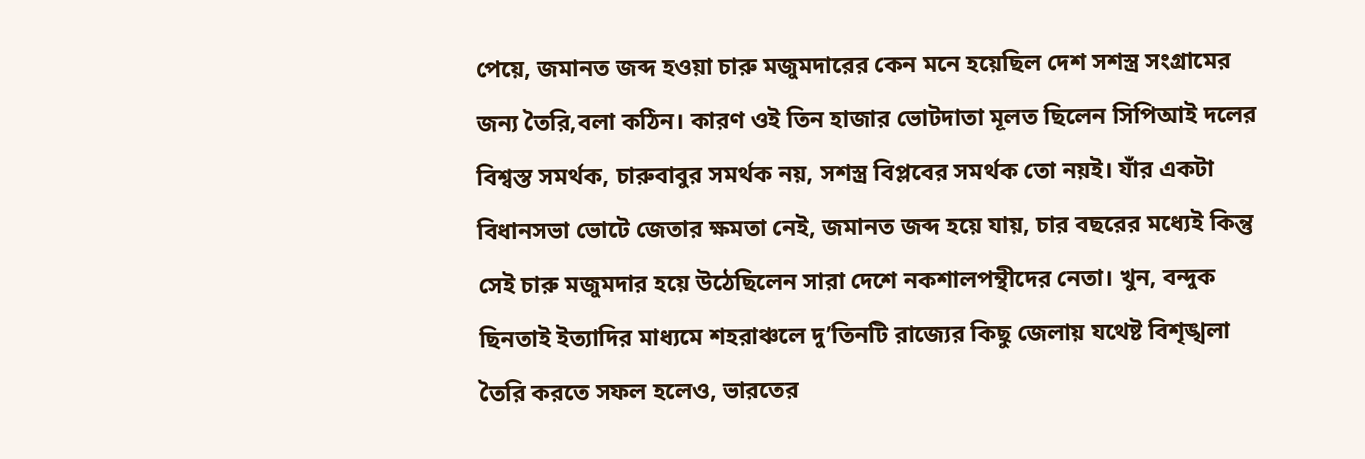পেয়ে, জমানত জব্দ হওয়া চারু মজুমদারের কেন মনে হয়েছিল দেশ সশস্ত্র সংগ্রামের জন্য তৈরি,বলা কঠিন। কারণ ওই তিন হাজার ভোটদাতা মূলত ছিলেন সিপিআই দলের বিশ্বস্ত সমর্থক, চারুবাবুর সমর্থক নয়, সশস্ত্র বিপ্লবের সমর্থক তো নয়ই। যাঁর একটা বিধানসভা ভোটে জেতার ক্ষমতা নেই, জমানত জব্দ হয়ে যায়, চার বছরের মধ্যেই কিন্তু সেই চারু মজুমদার হয়ে উঠেছিলেন সারা দেশে নকশালপন্থীদের নেতা। খুন, বন্দুক ছিনতাই ইত্যাদির মাধ্যমে শহরাঞ্চলে দু’তিনটি রাজ্যের কিছু জেলায় যথেষ্ট বিশৃঙ্খলা তৈরি করতে সফল হলেও, ভারতের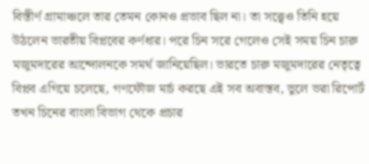বিস্তীর্ণ গ্রামাঞ্চলে তার তেমন কোনও প্রভাব ছিল না। তা সত্ত্বেও তিনি হয়ে উঠলেন ভারতীয় বিপ্লবের কর্ণধার। পরে চিন সরে গেলেও সেই সময় চিন চারু মজুমদারের আন্দোলনকে সমর্থ জানিয়েছিল। ভারতে চারু মজুমদারের নেতৃত্বে বিপ্লব এগিয়ে চলেছে, গণফৌজ মার্চ করছে এই সব অবাস্তব, ভুলে ভরা রিপোর্ট তখন চিনের বাংলা বিভাগ থেকে প্রচার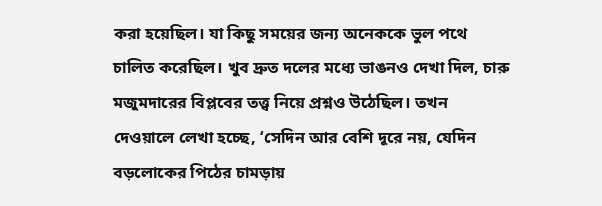করা হয়েছিল। যা কিছু সময়ের জন্য অনেককে ভুল পথে চালিত করেছিল। খুব দ্রুত দলের মধ্যে ভাঙনও দেখা দিল, চারু মজুমদারের বিপ্লবের তত্ত্ব নিয়ে প্রশ্নও উঠেছিল। তখন দেওয়ালে লেখা হচ্ছে, ‘সেদিন আর বেশি দূরে নয়, যেদিন বড়লোকের পিঠের চামড়ায়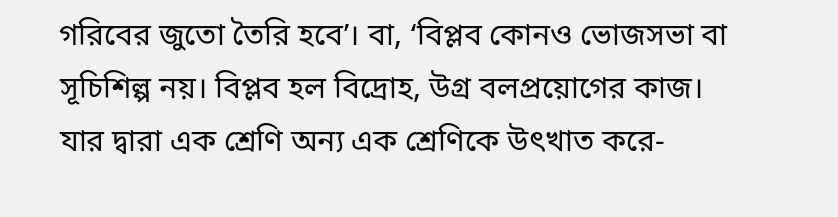গরিবের জুতো তৈরি হবে’। বা, ‘বিপ্লব কোনও ভোজসভা বা সূচিশিল্প নয়। বিপ্লব হল বিদ্রোহ, উগ্র বলপ্রয়োগের কাজ। যার দ্বারা এক শ্রেণি অন্য এক শ্রেণিকে উৎখাত করে-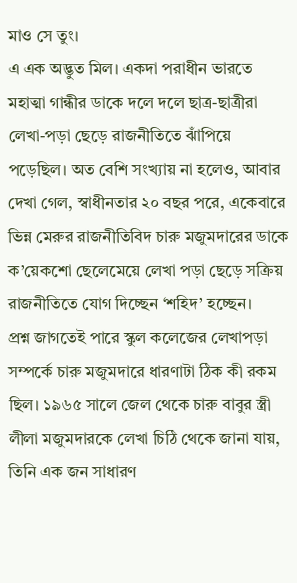মাও সে তুং।
এ এক অদ্ভুত মিল। একদা পরাধীন ভারতে মহাত্মা গান্ধীর ডাকে দলে দলে ছাত্র-ছাত্রীরা লেখা-পড়া ছেড়ে রাজনীতিতে ঝাঁপিয়ে পড়েছিল। অত বেশি সংখ্যায় না হলেও, আবার দেখা গেল, স্বাধীনতার ২০ বছর পরে, একেবারে ভিন্ন মেরুর রাজনীতিবিদ চারু মজুমদারের ডাকে ক’য়েকশো ছেলেমেয়ে লেখা পড়া ছেড়ে সক্রিয় রাজনীতিতে যোগ দিচ্ছেন ‘শহিদ’ হচ্ছেন।
প্রশ্ন জাগতেই পারে স্কুল কলেজের লেখাপড়া সম্পর্কে চারু মজুমদারে ধারণাটা ঠিক কী রকম ছিল। ১৯৬৫ সালে জেল থেকে চারু বাবুর স্ত্রী লীলা মজুমদারকে লেখা চিঠি থেকে জানা যায়, তিনি এক জন সাধারণ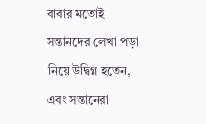বাবার মতোই সন্তানদের লেখা পড়া নিয়ে উদ্বিগ্ন হতেন, এবং সন্তানেরা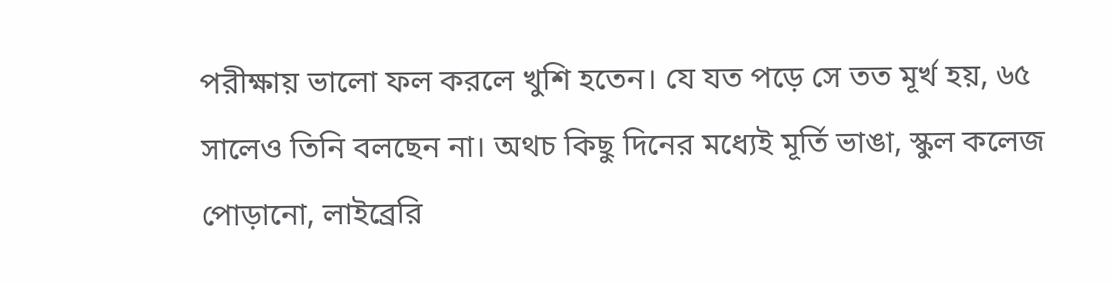পরীক্ষায় ভালো ফল করলে খুশি হতেন। যে যত পড়ে সে তত মূর্খ হয়, ৬৫ সালেও তিনি বলছেন না। অথচ কিছু দিনের মধ্যেই মূর্তি ভাঙা, স্কুল কলেজ পোড়ানো, লাইব্রেরি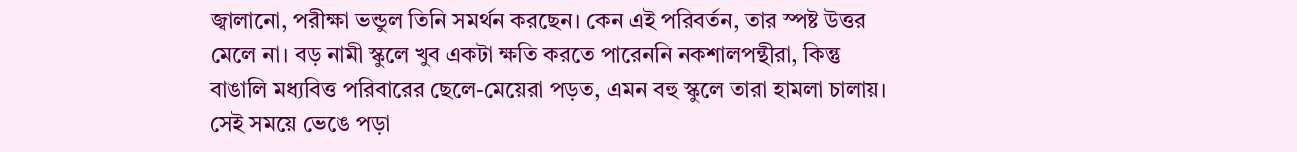জ্বালানো, পরীক্ষা ভন্ডুল তিনি সমর্থন করছেন। কেন এই পরিবর্তন, তার স্পষ্ট উত্তর মেলে না। বড় নামী স্কুলে খুব একটা ক্ষতি করতে পারেননি নকশালপন্থীরা, কিন্তু বাঙালি মধ্যবিত্ত পরিবারের ছেলে-মেয়েরা পড়ত, এমন বহু স্কুলে তারা হামলা চালায়। সেই সময়ে ভেঙে পড়া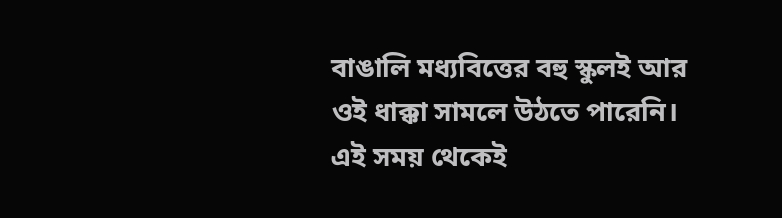বাঙালি মধ্যবিত্তের বহু স্কুলই আর ওই ধাক্কা সামলে উঠতে পারেনি। এই সময় থেকেই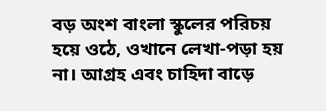বড় অংশ বাংলা স্কুলের পরিচয় হয়ে ওঠে, ওখানে লেখা-পড়া হয় না। আগ্রহ এবং চাহিদা বাড়ে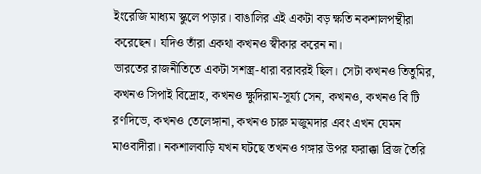ইংরেজি মাধ্যম স্কুলে পড়ার। বাঙালির এই একটা বড় ক্ষতি নকশালপন্থীরা করেছেন। যদিও তাঁরা একথা কখনও স্বীকার করেন না।
ভারতের রাজনীতিতে একটা সশস্ত্র-ধারা বরাবরই ছিল। সেটা কখনও তিতুমির, কখনও সিপাই বিদ্রোহ, কখনও ক্ষুদিরাম-সূর্য্য সেন, কখনও, কখনও বি টি রণদিভে, কখনও তেলেঙ্গানা, কখনও চারু মজুমদার এবং এখন যেমন মাওবাদীরা। নকশালবাড়ি যখন ঘটছে তখনও গঙ্গার উপর ফরাক্কা ব্রিজ তৈরি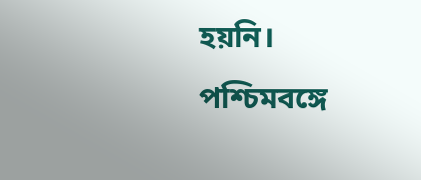হয়নি। পশ্চিমবঙ্গে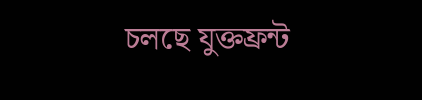চলছে যুক্তফ্রন্ট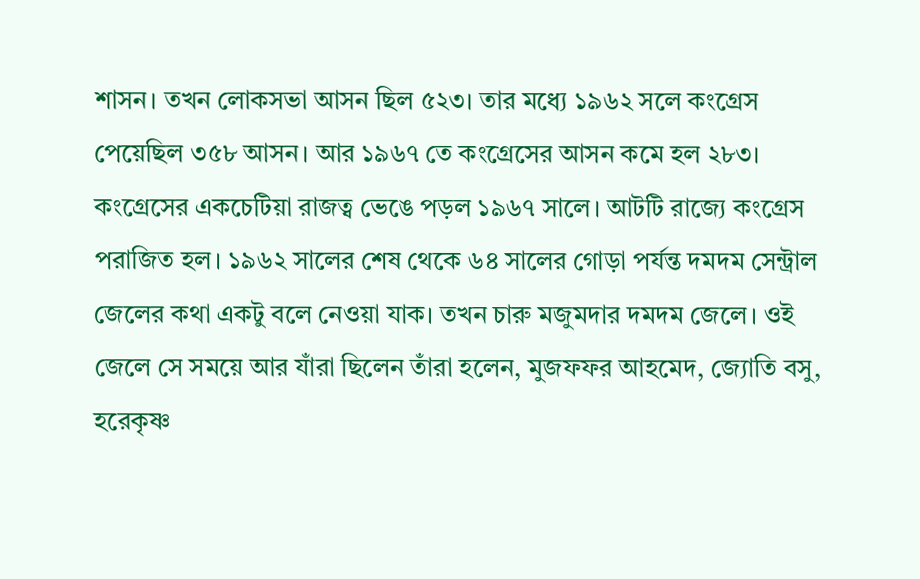শাসন। তখন লোকসভা আসন ছিল ৫২৩। তার মধ্যে ১৯৬২ সলে কংগ্রেস পেয়েছিল ৩৫৮ আসন। আর ১৯৬৭ তে কংগ্রেসের আসন কমে হল ২৮৩। কংগ্রেসের একচেটিয়া রাজত্ব ভেঙে পড়ল ১৯৬৭ সালে। আটটি রাজ্যে কংগ্রেস পরাজিত হল। ১৯৬২ সালের শেষ থেকে ৬৪ সালের গোড়া পর্যন্ত দমদম সেন্ট্রাল জেলের কথা একটু বলে নেওয়া যাক। তখন চারু মজুমদার দমদম জেলে। ওই জেলে সে সময়ে আর যাঁরা ছিলেন তাঁরা হলেন, মুজফফর আহমেদ, জ্যোতি বসু, হরেকৃষ্ণ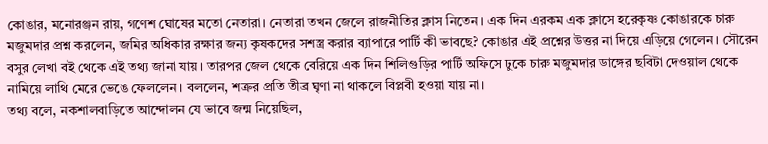কোঙার, মনোরঞ্জন রায়, গণেশ ঘোষের মতো নেতারা। নেতারা তখন জেলে রাজনীতির ক্লাস নিতেন। এক দিন এরকম এক ক্লাসে হরেকৃষ্ণ কোঙারকে চারু মজুমদার প্রশ্ন করলেন, জমির অধিকার রক্ষার জন্য কৃষকদের সশস্ত্র করার ব্যাপারে পার্টি কী ভাবছে? কোঙার এই প্রশ্নের উত্তর না দিয়ে এড়িয়ে গেলেন। সৌরেন বসুর লেখা বই থেকে এই তথ্য জানা যায়। তারপর জেল থেকে বেরিয়ে এক দিন শিলিগুড়ির পার্টি অফিসে ঢুকে চারু মজুমদার ডাঙ্গের ছবিটা দেওয়াল থেকে নামিয়ে লাথি মেরে ভেঙে ফেললেন। বললেন, শত্রুর প্রতি তীব্র ঘৃণা না থাকলে বিপ্লবী হওয়া যায় না।
তথ্য বলে, নকশালবাড়িতে আন্দোলন যে ভাবে জন্ম নিয়েছিল,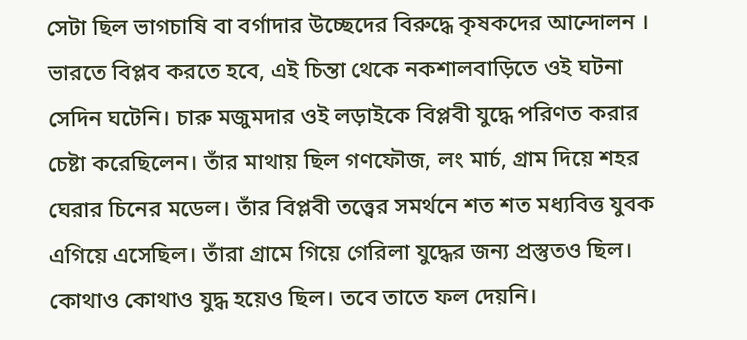সেটা ছিল ভাগচাষি বা বর্গাদার উচ্ছেদের বিরুদ্ধে কৃষকদের আন্দোলন । ভারতে বিপ্লব করতে হবে, এই চিন্তা থেকে নকশালবাড়িতে ওই ঘটনা সেদিন ঘটেনি। চারু মজুমদার ওই লড়াইকে বিপ্লবী যুদ্ধে পরিণত করার চেষ্টা করেছিলেন। তাঁর মাথায় ছিল গণফৌজ, লং মার্চ, গ্রাম দিয়ে শহর ঘেরার চিনের মডেল। তাঁর বিপ্লবী তত্ত্বের সমর্থনে শত শত মধ্যবিত্ত যুবক এগিয়ে এসেছিল। তাঁরা গ্রামে গিয়ে গেরিলা যুদ্ধের জন্য প্রস্তুতও ছিল। কোথাও কোথাও যুদ্ধ হয়েও ছিল। তবে তাতে ফল দেয়নি।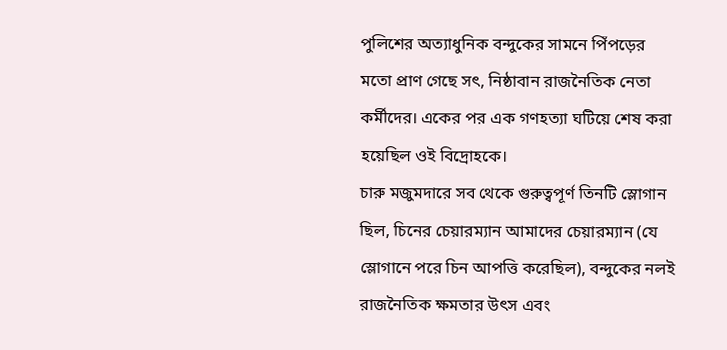পুলিশের অত্যাধুনিক বন্দুকের সামনে পিঁপড়ের মতো প্রাণ গেছে সৎ, নিষ্ঠাবান রাজনৈতিক নেতা কর্মীদের। একের পর এক গণহত্যা ঘটিয়ে শেষ করা হয়েছিল ওই বিদ্রোহকে।
চারু মজুমদারে সব থেকে গুরুত্বপূর্ণ তিনটি স্লোগান ছিল, চিনের চেয়ারম্যান আমাদের চেয়ারম্যান (যে স্লোগানে পরে চিন আপত্তি করেছিল), বন্দুকের নলই রাজনৈতিক ক্ষমতার উৎস এবং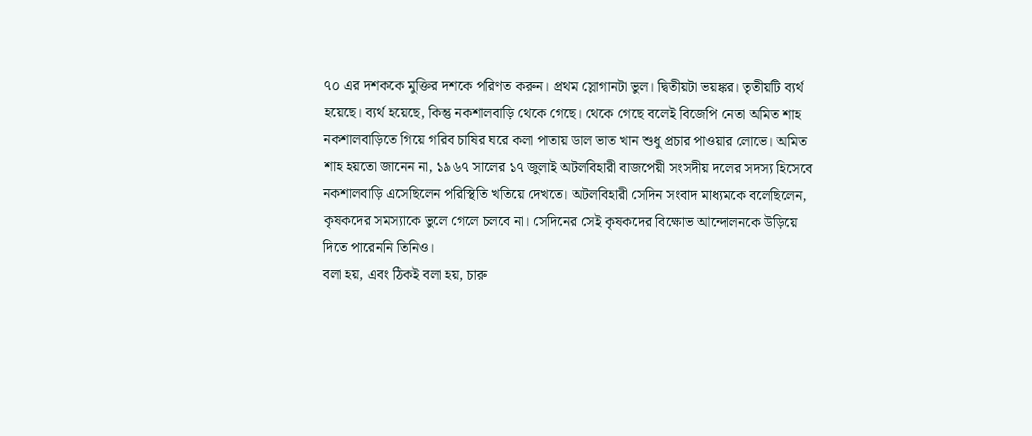৭০ এর দশককে মুক্তির দশকে পরিণত করুন। প্রথম স্লোগানটা ভুল। দ্বিতীয়টা ভয়ঙ্কর। তৃতীয়টি ব্যর্থ হয়েছে। ব্যর্থ হয়েছে, কিন্তু নকশালবাড়ি থেকে গেছে। থেকে গেছে বলেই বিজেপি নেতা অমিত শাহ নকশালবাড়িতে গিয়ে গরিব চাষির ঘরে কলা পাতায় ডাল ভাত খান শুধু প্রচার পাওয়ার লোভে। অমিত শাহ হয়তো জানেন না, ১৯৬৭ সালের ১৭ জুলাই অটলবিহারী বাজপেয়ী সংসদীয় দলের সদস্য হিসেবে নকশালবাড়ি এসেছিলেন পরিস্থিতি খতিয়ে দেখতে। অটলবিহারী সেদিন সংবাদ মাধ্যমকে বলেছিলেন, কৃষকদের সমস্যাকে ভুলে গেলে চলবে না। সেদিনের সেই কৃষকদের বিক্ষোভ আন্দোলনকে উড়িয়ে দিতে পারেননি তিনিও।
বলা হয়, এবং ঠিকই বলা হয়, চারু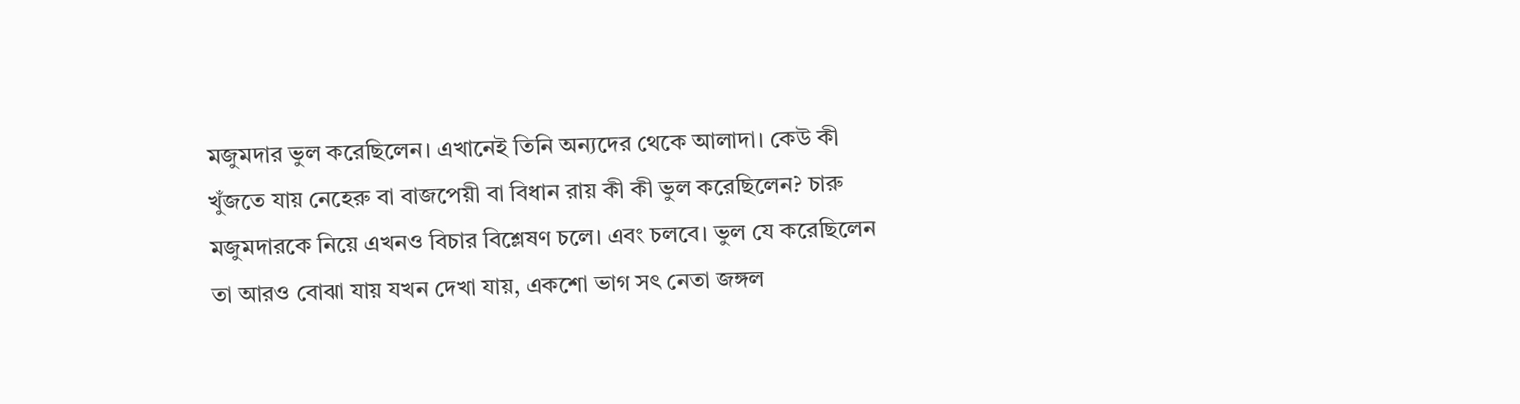মজুমদার ভুল করেছিলেন। এখানেই তিনি অন্যদের থেকে আলাদা। কেউ কী খুঁজতে যায় নেহেরু বা বাজপেয়ী বা বিধান রায় কী কী ভুল করেছিলেন? চারু মজুমদারকে নিয়ে এখনও বিচার বিশ্লেষণ চলে। এবং চলবে। ভুল যে করেছিলেন তা আরও বোঝা যায় যখন দেখা যায়, একশো ভাগ সৎ নেতা জঙ্গল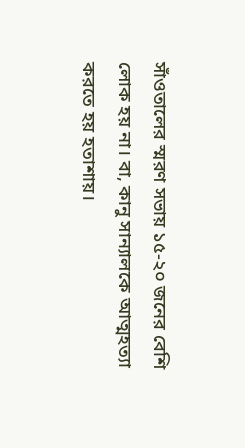সাঁওতালের স্মরণ সভায় ১৫-২০ জনের বেশি লোক হয় না। বা, কানু সান্যালকে আত্মহত্যা করতে হয় হতাশায়।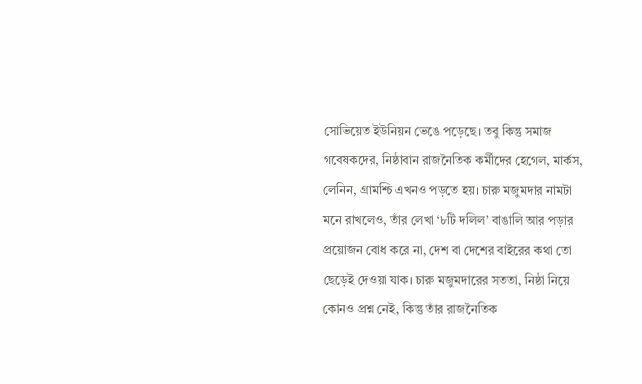সোভিয়েত ইউনিয়ন ভেঙে পড়েছে। তবু কিন্তু সমাজ গবেষকদের, নিষ্ঠাবান রাজনৈতিক কর্মীদের হেগেল, মার্কস, লেনিন, গ্রামশ্চি এখনও পড়তে হয়। চারু মজুমদার নামটা মনে রাখলেও, তাঁর লেখা ‘৮টি দলিল’ বাঙালি আর পড়ার প্রয়োজন বোধ করে না, দেশ বা দেশের বাইরের কথা তো ছেড়েই দেওয়া যাক। চারু মজুমদারের সততা, নিষ্ঠা নিয়ে কোনও প্রশ্ন নেই, কিন্তু তাঁর রাজনৈতিক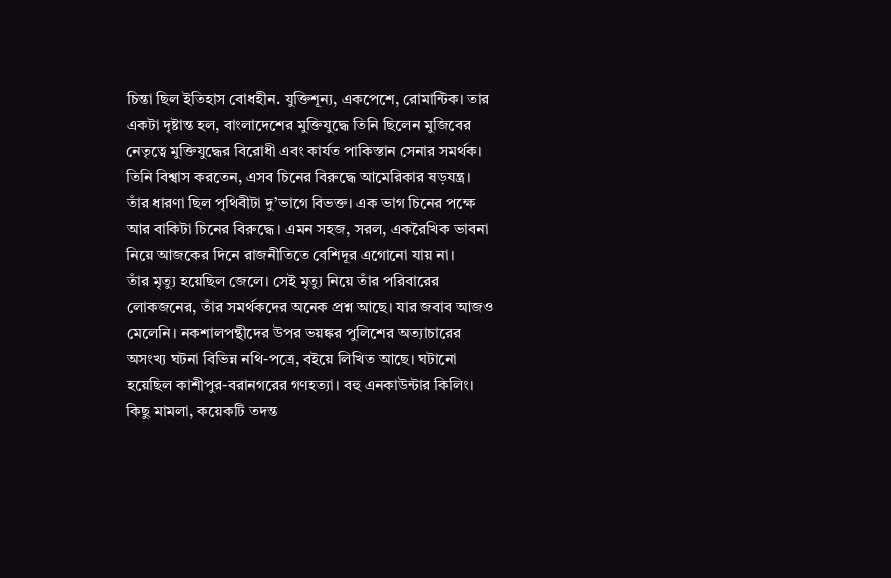চিন্তা ছিল ইতিহাস বোধহীন. যুক্তিশূন্য, একপেশে, রোমান্টিক। তার একটা দৃষ্টান্ত হল, বাংলাদেশের মুক্তিযুদ্ধে তিনি ছিলেন মুজিবের নেতৃত্বে মুক্তিযুদ্ধের বিরোধী এবং কার্যত পাকিস্তান সেনার সমর্থক। তিনি বিশ্বাস করতেন, এসব চিনের বিরুদ্ধে আমেরিকার ষড়যন্ত্র। তাঁর ধারণা ছিল পৃথিবীটা দু’ভাগে বিভক্ত। এক ভাগ চিনের পক্ষে আর বাকিটা চিনের বিরুদ্ধে। এমন সহজ, সরল, একরৈখিক ভাবনা নিয়ে আজকের দিনে রাজনীতিতে বেশিদূর এগোনো যায় না।
তাঁর মৃত্যু হয়েছিল জেলে। সেই মৃত্যু নিয়ে তাঁর পরিবারের লোকজনের, তাঁর সমর্থকদের অনেক প্রশ্ন আছে। যার জবাব আজও মেলেনি। নকশালপন্থীদের উপর ভয়ঙ্কর পুলিশের অত্যাচারের অসংখ্য ঘটনা বিভিন্ন নথি-পত্রে, বইয়ে লিখিত আছে। ঘটানো হয়েছিল কাশীপুর-বরানগরের গণহত্যা। বহু এনকাউন্টার কিলিং। কিছু মামলা, কয়েকটি তদন্ত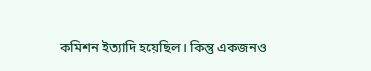কমিশন ইত্যাদি হয়েছিল। কিন্তু একজনও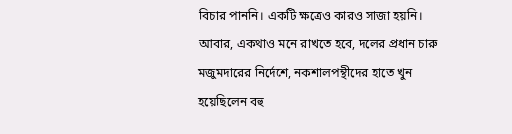বিচার পাননি। একটি ক্ষত্রেও কারও সাজা হয়নি। আবার, একথাও মনে রাখতে হবে, দলের প্রধান চারু মজুমদারের নির্দেশে, নকশালপন্থীদের হাতে খুন হয়েছিলেন বহু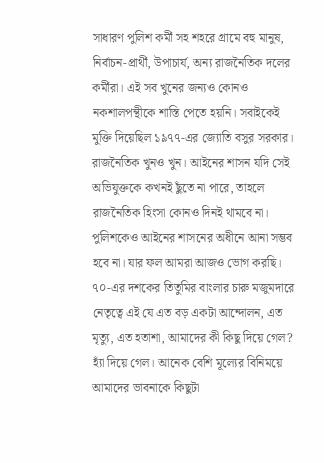সাধারণ পুলিশ কর্মী সহ শহরে গ্রামে বহু মানুষ, নির্বাচন-প্রার্থী, উপাচার্য, অন্য রাজনৈতিক দলের কর্মীরা। এই সব খুনের জন্যও কোনও নকশালপন্থীকে শাস্তি পেতে হয়নি। সবাইকেই মুক্তি দিয়েছিল ১৯৭৭-এর জ্যোতি বসুর সরকার। রাজনৈতিক খুনও খুন। আইনের শাসন যদি সেই অভিযুক্তকে কখনই ছুঁতে না পারে, তাহলে রাজনৈতিক হিংসা কোনও দিনই থামবে না। পুলিশকেও আইনের শাসনের অধীনে আনা সম্ভব হবে না। যার ফল আমরা আজও ভোগ করছি।
৭০-এর দশকের তিতুমির বাংলার চারু মজুমদারে নেতৃত্বে এই যে এত বড় একটা আন্দোলন, এত মৃত্যু, এত হতাশা, আমাদের কী কিছু দিয়ে গেল? হ্যাঁ দিয়ে গেল। আনেক বেশি মূল্যের বিনিময়ে আমাদের ভাবনাকে কিছুটা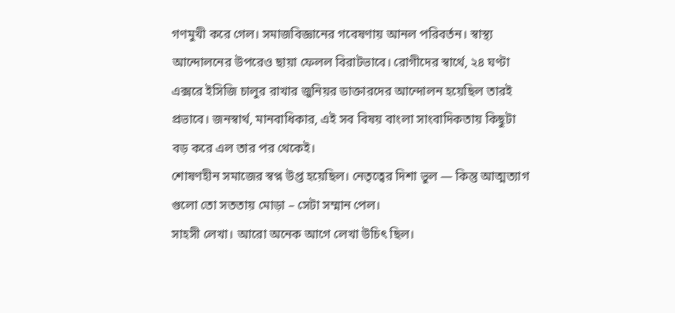গণমুখী করে গেল। সমাজবিজ্ঞানের গবেষণায় আনল পরিবর্তন। স্বাস্থ্য আন্দোলনের উপরেও ছায়া ফেলল বিরাটভাবে। রোগীদের স্বার্থে, ২৪ ঘণ্টা এক্সরে ইসিজি চালুর রাখার জুনিয়র ডাক্তারদের আন্দোলন হয়েছিল তারই প্রভাবে। জনস্বার্থ, মানবাধিকার, এই সব বিষয় বাংলা সাংবাদিকতায় কিছুটা বড় করে এল তার পর থেকেই।
শোষণহীন সমাজের স্বপ্ন উপ্ত হয়েছিল। নেতৃত্বের দিশা ভুল — কিন্তু আত্মত্যাগ গুলো তো সততায় মোড়া – সেটা সম্মান পেল।
সাহসী লেখা। আরো অনেক আগে লেখা উচিৎ ছিল।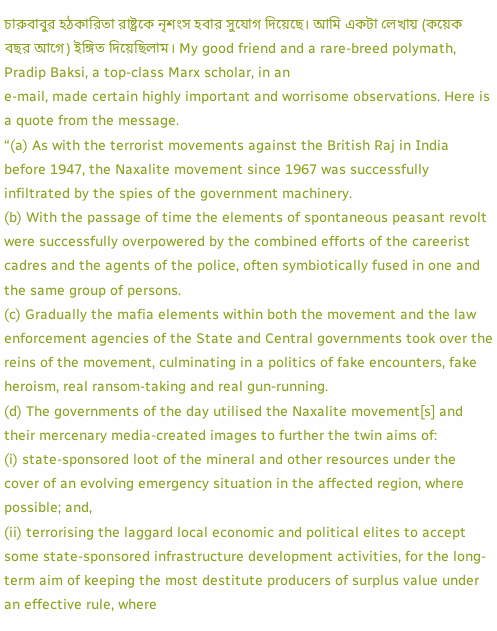চারুবাবুর হঠকারিতা রাষ্ট্রকে নৃশংস হবার সুযোগ দিয়েছে। আমি একটা লেখায় (কয়েক বছর আগে) ইঙ্গিত দিয়েছিলাম। My good friend and a rare-breed polymath, Pradip Baksi, a top-class Marx scholar, in an
e-mail, made certain highly important and worrisome observations. Here is a quote from the message.
“(a) As with the terrorist movements against the British Raj in India before 1947, the Naxalite movement since 1967 was successfully infiltrated by the spies of the government machinery.
(b) With the passage of time the elements of spontaneous peasant revolt were successfully overpowered by the combined efforts of the careerist cadres and the agents of the police, often symbiotically fused in one and the same group of persons.
(c) Gradually the mafia elements within both the movement and the law enforcement agencies of the State and Central governments took over the reins of the movement, culminating in a politics of fake encounters, fake heroism, real ransom-taking and real gun-running.
(d) The governments of the day utilised the Naxalite movement[s] and their mercenary media-created images to further the twin aims of:
(i) state-sponsored loot of the mineral and other resources under the cover of an evolving emergency situation in the affected region, where possible; and,
(ii) terrorising the laggard local economic and political elites to accept some state-sponsored infrastructure development activities, for the long-term aim of keeping the most destitute producers of surplus value under an effective rule, where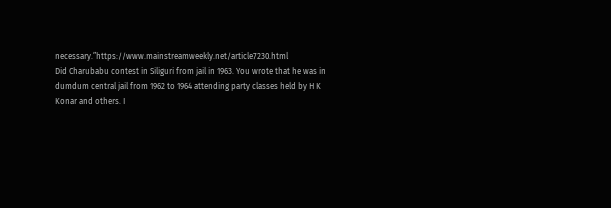necessary.”https://www.mainstreamweekly.net/article7230.html
Did Charubabu contest in Siliguri from jail in 1963. You wrote that he was in dumdum central jail from 1962 to 1964 attending party classes held by H K Konar and others. I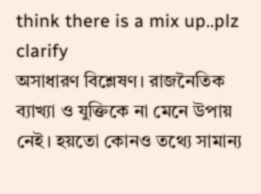think there is a mix up..plz clarify
অসাধারণ বিশ্লেষণ। রাজনৈতিক ব্যাখ্যা ও যুক্তিকে না মেনে উপায় নেই। হয়তো কোনও তথ্যে সামান্য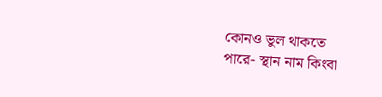কোনও ভুল থাকতে
পারে- স্থান নাম কিংবা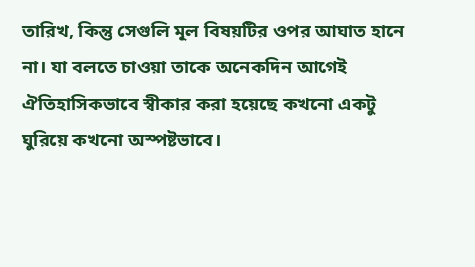তারিখ, কিন্তু সেগুলি মূল বিষয়টির ওপর আঘাত হানে না। যা বলতে চাওয়া তাকে অনেকদিন আগেই
ঐতিহাসিকভাবে স্বীকার করা হয়েছে কখনো একটু ঘুরিয়ে কখনো অস্পষ্টভাবে।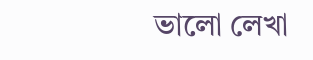ভালো লেখা